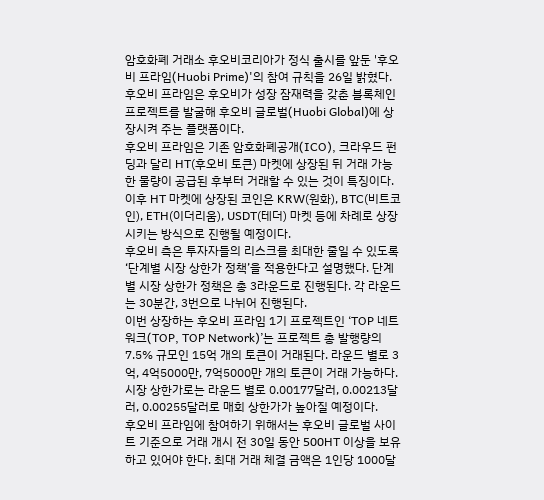암호화폐 거래소 후오비코리아가 정식 출시를 앞둔 '후오비 프라임(Huobi Prime)'의 참여 규칙을 26일 밝혔다.
후오비 프라임은 후오비가 성장 잠재력을 갖춘 블록체인 프로젝트를 발굴해 후오비 글로벌(Huobi Global)에 상장시켜 주는 플랫폼이다.
후오비 프라임은 기존 암호화폐공개(ICO), 크라우드 펀딩과 달리 HT(후오비 토큰) 마켓에 상장된 뒤 거래 가능한 물량이 공급된 후부터 거래할 수 있는 것이 특징이다. 이후 HT 마켓에 상장된 코인은 KRW(원화), BTC(비트코인), ETH(이더리움), USDT(테더) 마켓 등에 차례로 상장시키는 방식으로 진행될 예정이다.
후오비 측은 투자자들의 리스크를 최대한 줄일 수 있도록 ‘단계별 시장 상한가 정책’을 적용한다고 설명했다. 단계별 시장 상한가 정책은 총 3라운드로 진행된다. 각 라운드는 30분간, 3번으로 나뉘어 진행된다.
이번 상장하는 후오비 프라임 1기 프로젝트인 ‘TOP 네트워크(TOP, TOP Network)’는 프로젝트 총 발행량의 7.5% 규모인 15억 개의 토큰이 거래된다. 라운드 별로 3억, 4억5000만, 7억5000만 개의 토큰이 거래 가능하다. 시장 상한가로는 라운드 별로 0.00177달러, 0.00213달러, 0.00255달러로 매회 상한가가 높아질 예정이다.
후오비 프라임에 참여하기 위해서는 후오비 글로벌 사이트 기준으로 거래 개시 전 30일 동안 500HT 이상을 보유하고 있어야 한다. 최대 거래 체결 금액은 1인당 1000달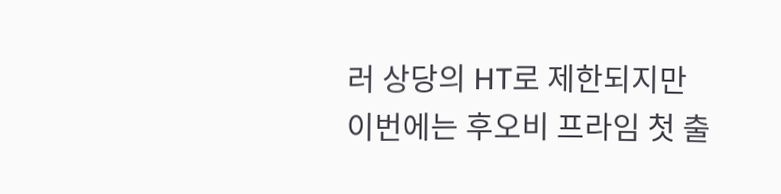러 상당의 HT로 제한되지만 이번에는 후오비 프라임 첫 출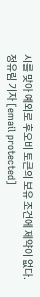시를 맞아 예외로 후오비 토큰의 보유 조건에 제약이 없다.
정유림 기자 [email protected]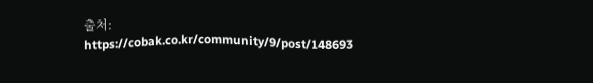출처: https://cobak.co.kr/community/9/post/148693